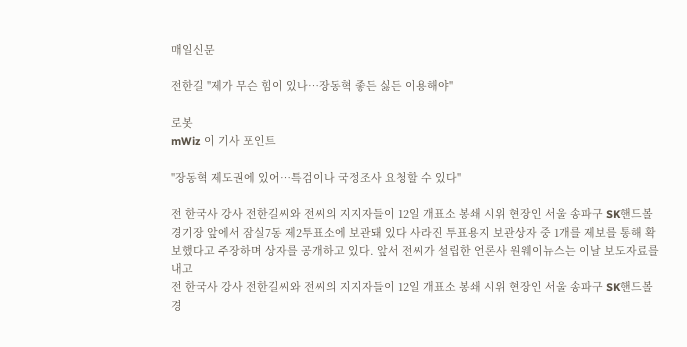매일신문

전한길 "제가 무슨 힘이 있나…장동혁 좋든 싫든 이용해야"

로봇
mWiz 이 기사 포인트

"장동혁 제도권에 있어…특검이나 국정조사 요청할 수 있다"

전 한국사 강사 전한길씨와 전씨의 지지자들이 12일 개표소 봉쇄 시위 현장인 서울 송파구 SK핸드볼경기장 앞에서 잠실7동 제2투표소에 보관돼 있다 사라진 투표용지 보관상자 중 1개를 제보를 통해 확보했다고 주장하며 상자를 공개하고 있다. 앞서 전씨가 설립한 언론사 원웨이뉴스는 이날 보도자료를 내고
전 한국사 강사 전한길씨와 전씨의 지지자들이 12일 개표소 봉쇄 시위 현장인 서울 송파구 SK핸드볼경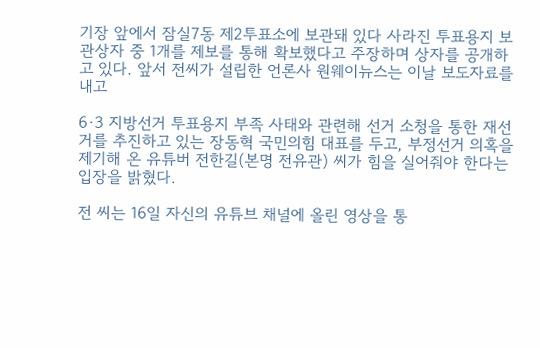기장 앞에서 잠실7동 제2투표소에 보관돼 있다 사라진 투표용지 보관상자 중 1개를 제보를 통해 확보했다고 주장하며 상자를 공개하고 있다. 앞서 전씨가 설립한 언론사 원웨이뉴스는 이날 보도자료를 내고

6·3 지방선거 투표용지 부족 사태와 관련해 선거 소청을 통한 재선거를 추진하고 있는 장동혁 국민의힘 대표를 두고, 부정선거 의혹을 제기해 온 유튜버 전한길(본명 전유관) 씨가 힘을 실어줘야 한다는 입장을 밝혔다.

전 씨는 16일 자신의 유튜브 채널에 올린 영상을 통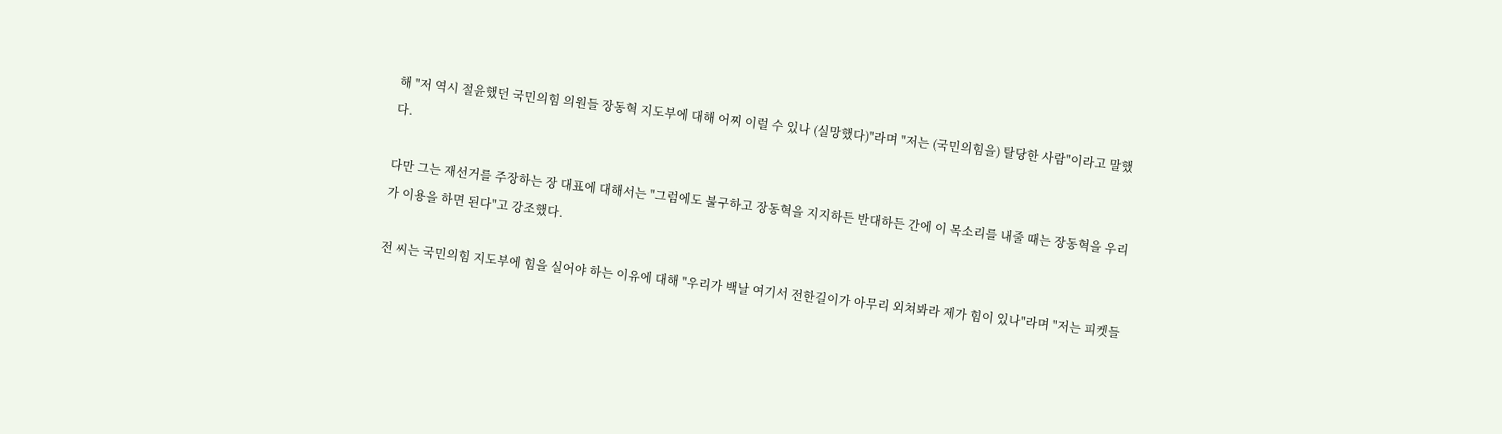해 "저 역시 절윤했던 국민의힘 의원들 장동혁 지도부에 대해 어찌 이럴 수 있나 (실망했다)"라며 "저는 (국민의힘을) 탈당한 사람"이라고 말했다.

다만 그는 재선거를 주장하는 장 대표에 대해서는 "그럼에도 불구하고 장동혁을 지지하든 반대하든 간에 이 목소리를 내줄 때는 장동혁을 우리가 이용을 하면 된다"고 강조했다.

전 씨는 국민의힘 지도부에 힘을 실어야 하는 이유에 대해 "우리가 백날 여기서 전한길이가 아무리 외쳐봐라 제가 힘이 있나"라며 "저는 피켓들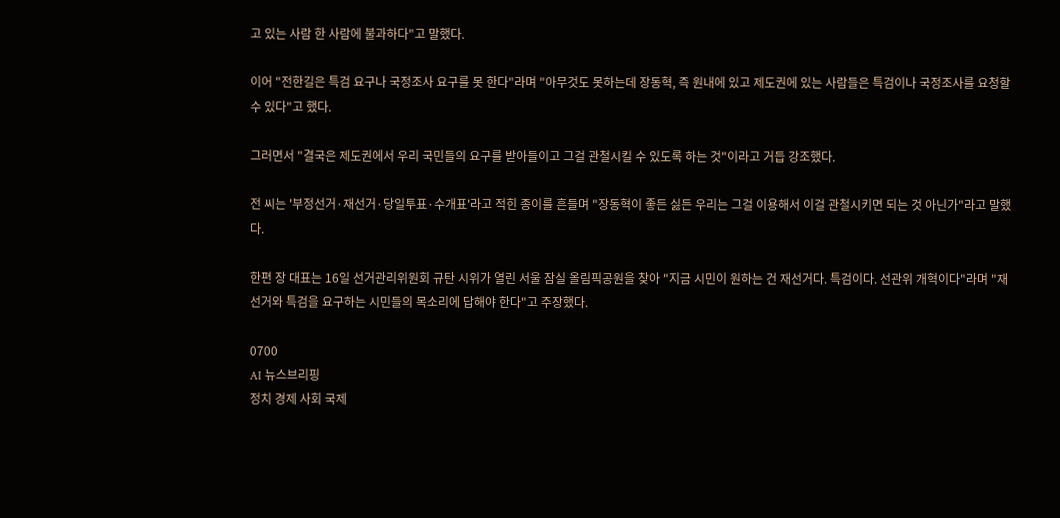고 있는 사람 한 사람에 불과하다"고 말했다.

이어 "전한길은 특검 요구나 국정조사 요구를 못 한다"라며 "아무것도 못하는데 장동혁, 즉 원내에 있고 제도권에 있는 사람들은 특검이나 국정조사를 요청할 수 있다"고 했다.

그러면서 "결국은 제도권에서 우리 국민들의 요구를 받아들이고 그걸 관철시킬 수 있도록 하는 것"이라고 거듭 강조했다.

전 씨는 '부정선거·재선거·당일투표·수개표'라고 적힌 종이를 흔들며 "장동혁이 좋든 싫든 우리는 그걸 이용해서 이걸 관철시키면 되는 것 아닌가"라고 말했다.

한편 장 대표는 16일 선거관리위원회 규탄 시위가 열린 서울 잠실 올림픽공원을 찾아 "지금 시민이 원하는 건 재선거다. 특검이다. 선관위 개혁이다"라며 "재선거와 특검을 요구하는 시민들의 목소리에 답해야 한다"고 주장했다.

0700
AI 뉴스브리핑
정치 경제 사회 국제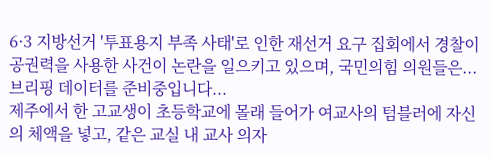6·3 지방선거 '투표용지 부족 사태'로 인한 재선거 요구 집회에서 경찰이 공권력을 사용한 사건이 논란을 일으키고 있으며, 국민의힘 의원들은...
브리핑 데이터를 준비중입니다...
제주에서 한 고교생이 초등학교에 몰래 들어가 여교사의 텀블러에 자신의 체액을 넣고, 같은 교실 내 교사 의자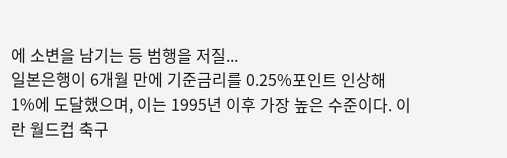에 소변을 남기는 등 범행을 저질...
일본은행이 6개월 만에 기준금리를 0.25%포인트 인상해 1%에 도달했으며, 이는 1995년 이후 가장 높은 수준이다. 이란 월드컵 축구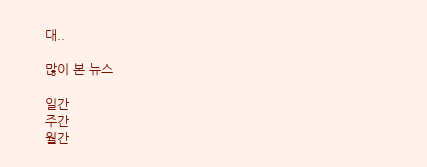대..

많이 본 뉴스

일간
주간
월간